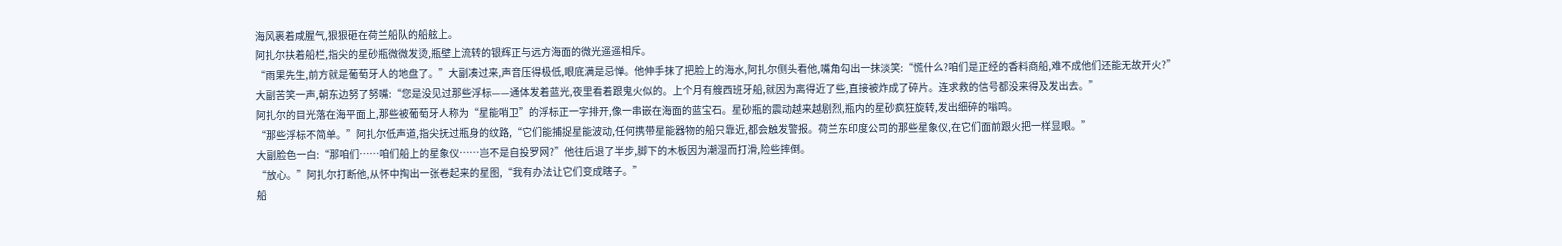海风裹着咸腥气,狠狠砸在荷兰船队的船舷上。
阿扎尔扶着船栏,指尖的星砂瓶微微发烫,瓶壁上流转的银辉正与远方海面的微光遥遥相斥。
“雨果先生,前方就是葡萄牙人的地盘了。”大副凑过来,声音压得极低,眼底满是忌惮。他伸手抹了把脸上的海水,阿扎尔侧头看他,嘴角勾出一抹淡笑:“慌什么?咱们是正经的香料商船,难不成他们还能无故开火?”
大副苦笑一声,朝东边努了努嘴:“您是没见过那些浮标——通体发着蓝光,夜里看着跟鬼火似的。上个月有艘西班牙船,就因为离得近了些,直接被炸成了碎片。连求救的信号都没来得及发出去。”
阿扎尔的目光落在海平面上,那些被葡萄牙人称为“星能哨卫”的浮标正一字排开,像一串嵌在海面的蓝宝石。星砂瓶的震动越来越剧烈,瓶内的星砂疯狂旋转,发出细碎的嗡鸣。
“那些浮标不简单。”阿扎尔低声道,指尖抚过瓶身的纹路,“它们能捕捉星能波动,任何携带星能器物的船只靠近,都会触发警报。荷兰东印度公司的那些星象仪,在它们面前跟火把一样显眼。”
大副脸色一白:“那咱们……咱们船上的星象仪……岂不是自投罗网?”他往后退了半步,脚下的木板因为潮湿而打滑,险些摔倒。
“放心。”阿扎尔打断他,从怀中掏出一张卷起来的星图,“我有办法让它们变成瞎子。”
船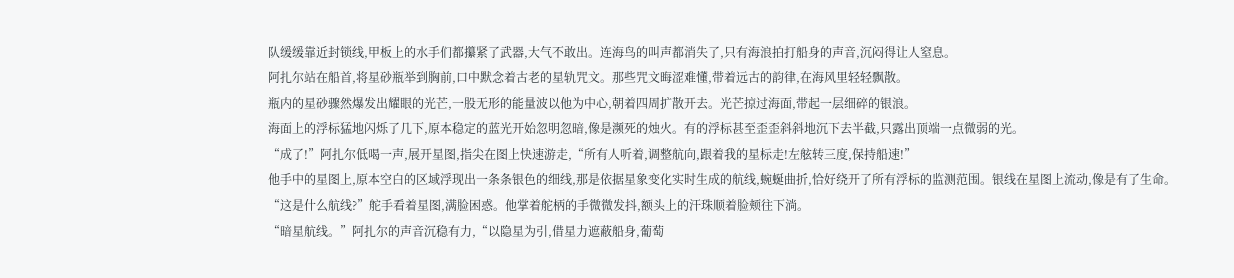队缓缓靠近封锁线,甲板上的水手们都攥紧了武器,大气不敢出。连海鸟的叫声都消失了,只有海浪拍打船身的声音,沉闷得让人窒息。
阿扎尔站在船首,将星砂瓶举到胸前,口中默念着古老的星轨咒文。那些咒文晦涩难懂,带着远古的韵律,在海风里轻轻飘散。
瓶内的星砂骤然爆发出耀眼的光芒,一股无形的能量波以他为中心,朝着四周扩散开去。光芒掠过海面,带起一层细碎的银浪。
海面上的浮标猛地闪烁了几下,原本稳定的蓝光开始忽明忽暗,像是濒死的烛火。有的浮标甚至歪歪斜斜地沉下去半截,只露出顶端一点微弱的光。
“成了!”阿扎尔低喝一声,展开星图,指尖在图上快速游走,“所有人听着,调整航向,跟着我的星标走!左舷转三度,保持船速!”
他手中的星图上,原本空白的区域浮现出一条条银色的细线,那是依据星象变化实时生成的航线,蜿蜒曲折,恰好绕开了所有浮标的监测范围。银线在星图上流动,像是有了生命。
“这是什么航线?”舵手看着星图,满脸困惑。他掌着舵柄的手微微发抖,额头上的汗珠顺着脸颊往下淌。
“暗星航线。”阿扎尔的声音沉稳有力,“以隐星为引,借星力遮蔽船身,葡萄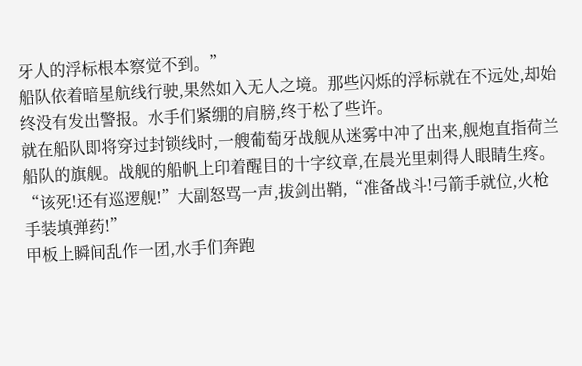牙人的浮标根本察觉不到。”
船队依着暗星航线行驶,果然如入无人之境。那些闪烁的浮标就在不远处,却始终没有发出警报。水手们紧绷的肩膀,终于松了些许。
就在船队即将穿过封锁线时,一艘葡萄牙战舰从迷雾中冲了出来,舰炮直指荷兰船队的旗舰。战舰的船帆上印着醒目的十字纹章,在晨光里刺得人眼睛生疼。
“该死!还有巡逻舰!”大副怒骂一声,拔剑出鞘,“准备战斗!弓箭手就位,火枪手装填弹药!”
甲板上瞬间乱作一团,水手们奔跑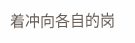着冲向各自的岗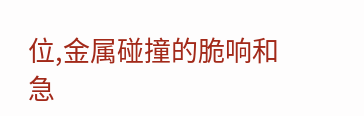位,金属碰撞的脆响和急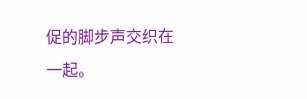促的脚步声交织在一起。